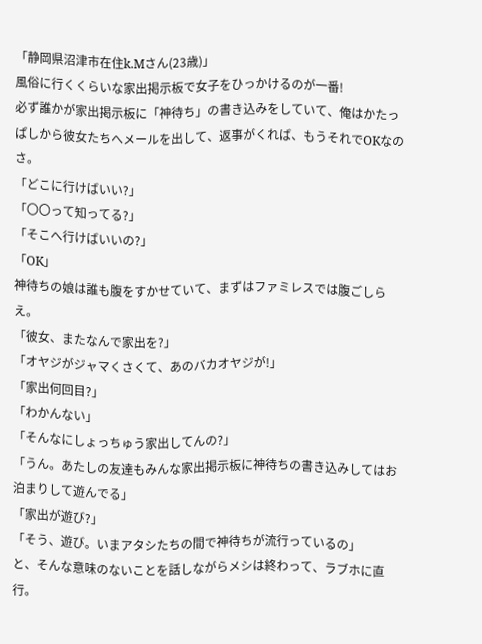「静岡県沼津市在住k.Mさん(23歳)」
風俗に行くくらいな家出掲示板で女子をひっかけるのが一番!
必ず誰かが家出掲示板に「神待ち」の書き込みをしていて、俺はかたっぱしから彼女たちへメールを出して、返事がくれば、もうそれでOKなのさ。
「どこに行けばいい?」
「〇〇って知ってる?」
「そこへ行けばいいの?」
「OK」
神待ちの娘は誰も腹をすかせていて、まずはファミレスでは腹ごしらえ。
「彼女、またなんで家出を?」
「オヤジがジャマくさくて、あのバカオヤジが!」
「家出何回目?」
「わかんない」
「そんなにしょっちゅう家出してんの?」
「うん。あたしの友達もみんな家出掲示板に神待ちの書き込みしてはお泊まりして遊んでる」
「家出が遊び?」
「そう、遊び。いまアタシたちの間で神待ちが流行っているの」
と、そんな意味のないことを話しながらメシは終わって、ラブホに直行。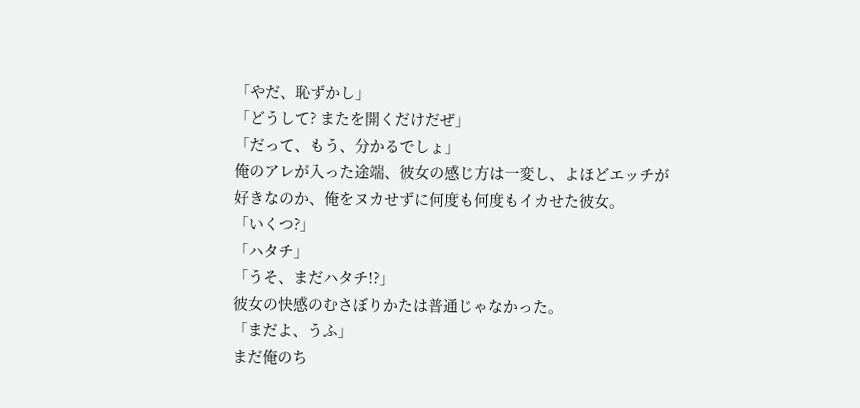「やだ、恥ずかし」
「どうして? またを開くだけだぜ」
「だって、もう、分かるでしょ」
俺のアレが入った途端、彼女の感じ方は一変し、よほどエッチが好きなのか、俺をヌカせずに何度も何度もイカせた彼女。
「いくつ?」
「ハタチ」
「うそ、まだハタチ!?」
彼女の快感のむさぼりかたは普通じゃなかった。
「まだよ、うふ」
まだ俺のち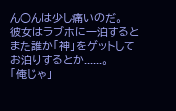ん○んは少し痛いのだ。
彼女はラブホに一泊するとまた誰か「神」をゲットしてお泊りするとか......。
「俺じゃ」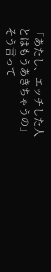「あたし、エッチした人とはもうあきちゃうの」
そう言って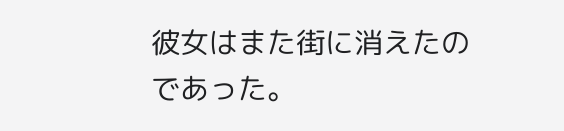彼女はまた街に消えたのであった。